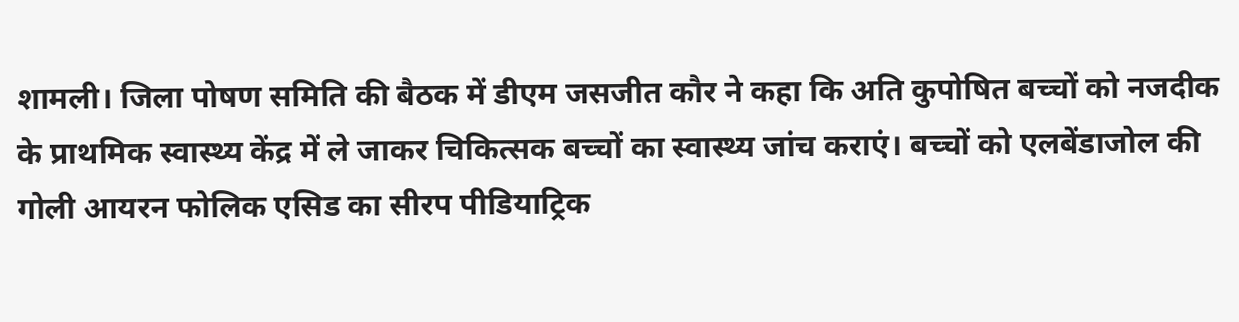शामली। जिला पोषण समिति की बैठक में डीएम जसजीत कौर ने कहा कि अति कुपोषित बच्चों को नजदीक के प्राथमिक स्वास्थ्य केंद्र में ले जाकर चिकित्सक बच्चों का स्वास्थ्य जांच कराएं। बच्चों को एलबेंडाजोल की गोली आयरन फोलिक एसिड का सीरप पीडियाट्रिक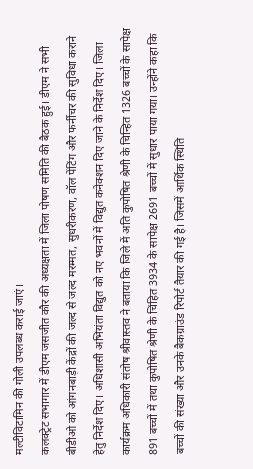मल्टीविटामिन की गोली उपलब्ध कराई जाएं।
कलक्ट्रेट सभागार में डीएम जसजीत कौर की अध्यक्षता में जिला पोषण समिति की बैठक हुई। डीएम ने सभी बीडीओ को आंगनबाड़ी केंद्रों की जल्द से जल्द मरम्मत, सुधरीकरण, वॉल पेंटिंग और फर्नीचर की सुविधा कराने हेतु निर्देश दिए। अधिशासी अभियंता विद्युत को नए भवनों में विद्युत कनेक्शन दिए जाने के निर्देश दिए। जिला कार्यक्रम अधिकारी संतोष श्रीवास्तव ने बताया कि जिले में अति कुपोषित श्रेणी के चिन्हित 1326 बच्चों के सापेक्ष 891 बच्चों में तथा कुपोषित श्रेणी के चिंहित 3934 के सापेक्ष 2691 बच्चों में सुधार पाया गया। उन्होंने कहा कि बच्चों की संख्या और उनके बैकग्राउंड रिपोर्ट तैयार की गई है। जिसमें आर्थिक स्थिति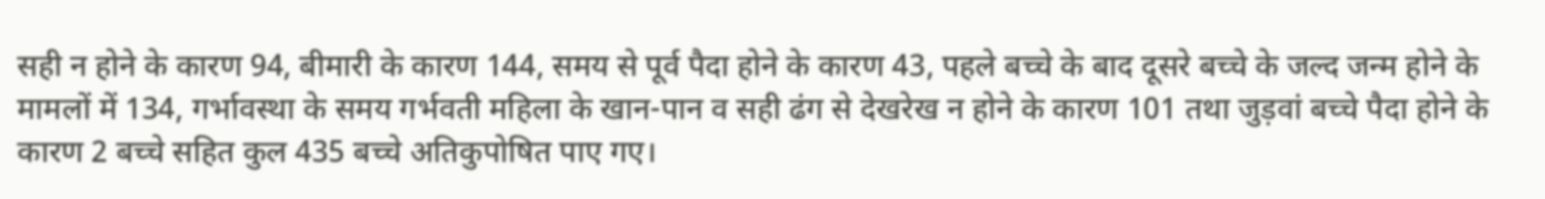सही न होने के कारण 94, बीमारी के कारण 144, समय से पूर्व पैदा होने के कारण 43, पहले बच्चे के बाद दूसरे बच्चे के जल्द जन्म होने के मामलों में 134, गर्भावस्था के समय गर्भवती महिला के खान-पान व सही ढंग से देखरेख न होने के कारण 101 तथा जुड़वां बच्चे पैदा होने के कारण 2 बच्चे सहित कुल 435 बच्चे अतिकुपोषित पाए गए।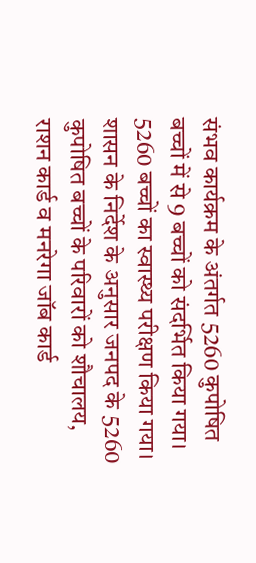संभव कार्यक्रम के अंतर्गत 5260 कुपोषित बच्चों में से 9 बच्चों को संदर्भित किया गया। 5260 बच्चों का स्वास्थ्य परीक्षण किया गया। शासन के निर्देश के अनुसार जनपद के 5260 कुपोषित बच्चों के परिवारों को शौचालय, राशन कार्ड व मनरेगा जॉब कार्ड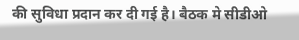की सुविधा प्रदान कर दी गई है। बैठक मे सीडीओ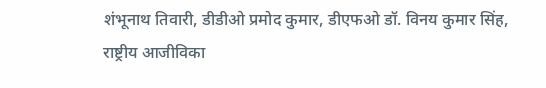शंभूनाथ तिवारी, डीडीओ प्रमोद कुमार, डीएफओ डॉ. विनय कुमार सिंह, राष्ट्रीय आजीविका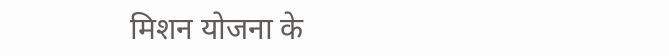मिशन योजना के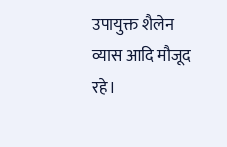उपायुक्त शैलेन व्यास आदि मौजूद रहे।